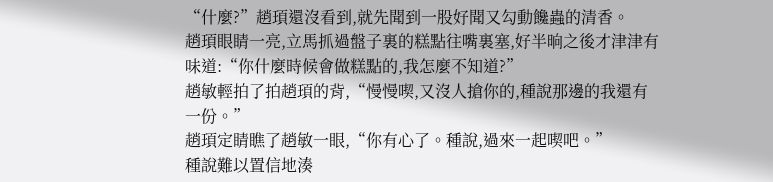“什麼?”趙頊還沒看到,就先聞到一股好聞又勾動饞蟲的清香。
趙頊眼睛一亮,立馬抓過盤子裏的糕點往嘴裏塞,好半晌之後才津津有味道:“你什麼時候會做糕點的,我怎麼不知道?”
趙敏輕拍了拍趙頊的背,“慢慢喫,又沒人搶你的,種說那邊的我還有一份。”
趙頊定睛瞧了趙敏一眼,“你有心了。種說,過來一起喫吧。”
種說難以置信地湊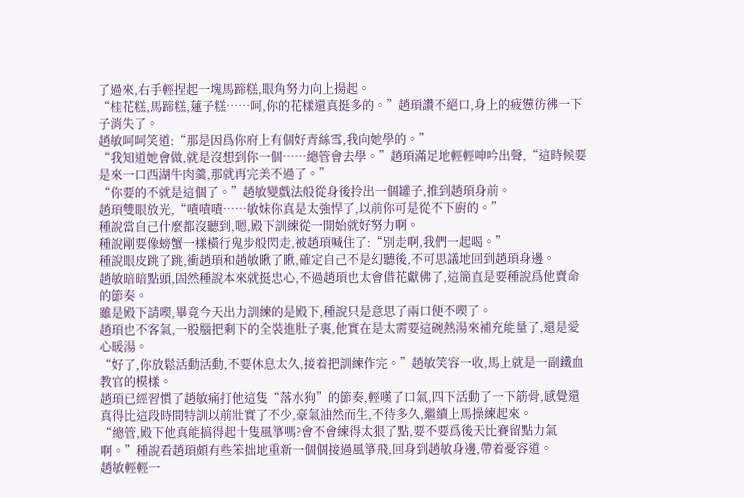了過來,右手輕捏起一塊馬蹄糕,眼角努力向上揚起。
“桂花糕,馬蹄糕,蓮子糕……呵,你的花樣還真挺多的。”趙頊讚不絕口,身上的疲憊彷彿一下子消失了。
趙敏呵呵笑道:“那是因爲你府上有個好青絲雪,我向她學的。”
“我知道她會做,就是沒想到你一個……總管會去學。”趙頊滿足地輕輕呻吟出聲,“這時候要是來一口西湖牛肉羹,那就再完美不過了。”
“你要的不就是這個了。”趙敏變戲法般從身後拎出一個罐子,推到趙頊身前。
趙頊雙眼放光,“嘖嘖嘖……敏妹你真是太強悍了,以前你可是從不下廚的。”
種說當自己什麼都沒聽到,嗯,殿下訓練從一開始就好努力啊。
種說剛要像螃蟹一樣橫行鬼步般閃走,被趙頊喊住了:“別走啊,我們一起喝。”
種說眼皮跳了跳,衝趙頊和趙敏瞅了瞅,確定自己不是幻聽後,不可思議地回到趙頊身邊。
趙敏暗暗點頭,固然種說本來就挺忠心,不過趙頊也太會借花獻佛了,這簡直是要種說爲他賣命的節奏。
雖是殿下請喫,畢竟今天出力訓練的是殿下,種說只是意思了兩口便不喫了。
趙頊也不客氣,一股腦把剩下的全裝進肚子裏,他實在是太需要這碗熱湯來補充能量了,還是愛心暖湯。
“好了,你放鬆活動活動,不要休息太久,接着把訓練作完。”趙敏笑容一收,馬上就是一副鐵血教官的模樣。
趙頊已經習慣了趙敏痛打他這隻“落水狗”的節奏,輕嘆了口氣,四下活動了一下筋骨,感覺還真得比這段時間特訓以前壯實了不少,豪氣油然而生,不待多久,繼續上馬操練起來。
“總管,殿下他真能搞得起十隻風箏嗎?會不會練得太狠了點,要不要爲後天比賽留點力氣啊。”種說看趙頊頗有些笨拙地重新一個個接過風箏飛,回身到趙敏身邊,帶着憂容道。
趙敏輕輕一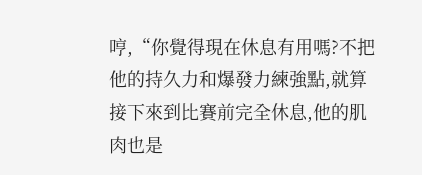哼,“你覺得現在休息有用嗎?不把他的持久力和爆發力練強點,就算接下來到比賽前完全休息,他的肌肉也是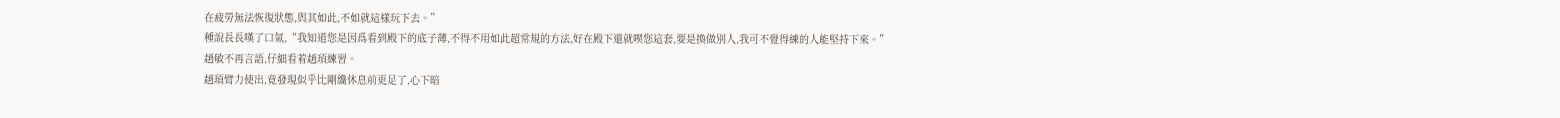在疲勞無法恢復狀態,與其如此,不如就這樣玩下去。”
種說長長嘆了口氣,“我知道您是因爲看到殿下的底子薄,不得不用如此超常規的方法,好在殿下還就喫您這套,要是換做別人,我可不覺得練的人能堅持下來。”
趙敏不再言語,仔細看着趙頊練習。
趙頊臂力使出,竟發現似乎比剛纔休息前更足了,心下暗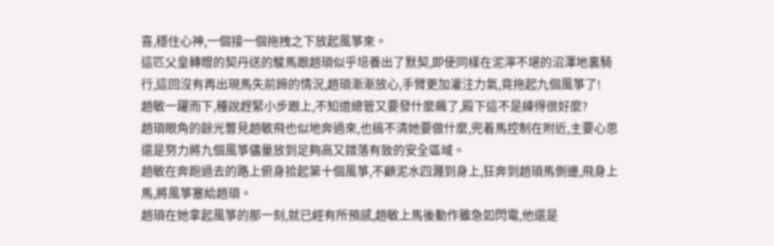喜,穩住心神,一個接一個拖拽之下放起風箏來。
這匹父皇轉贈的契丹送的駿馬跟趙頊似乎培養出了默契,即使同樣在泥濘不堪的沼澤地裏騎行,這回沒有再出現馬失前蹄的情況,趙頊漸漸放心,手臂更加灌注力氣,竟拖起九個風箏了!
趙敏一躍而下,種說趕緊小步跟上,不知道總管又要發什麼飆了,殿下這不是練得很好麼?
趙頊眼角的餘光瞥見趙敏飛也似地奔過來,也搞不清她要做什麼,兜着馬控制在附近,主要心思還是努力將九個風箏儘量放到足夠高又錯落有致的安全區域。
趙敏在奔跑過去的路上俯身拾起第十個風箏,不顧泥水四濺到身上,狂奔到趙頊馬側邊,飛身上馬,將風箏塞給趙頊。
趙頊在她拿起風箏的那一刻,就已經有所預感,趙敏上馬後動作雖急如閃電,他還是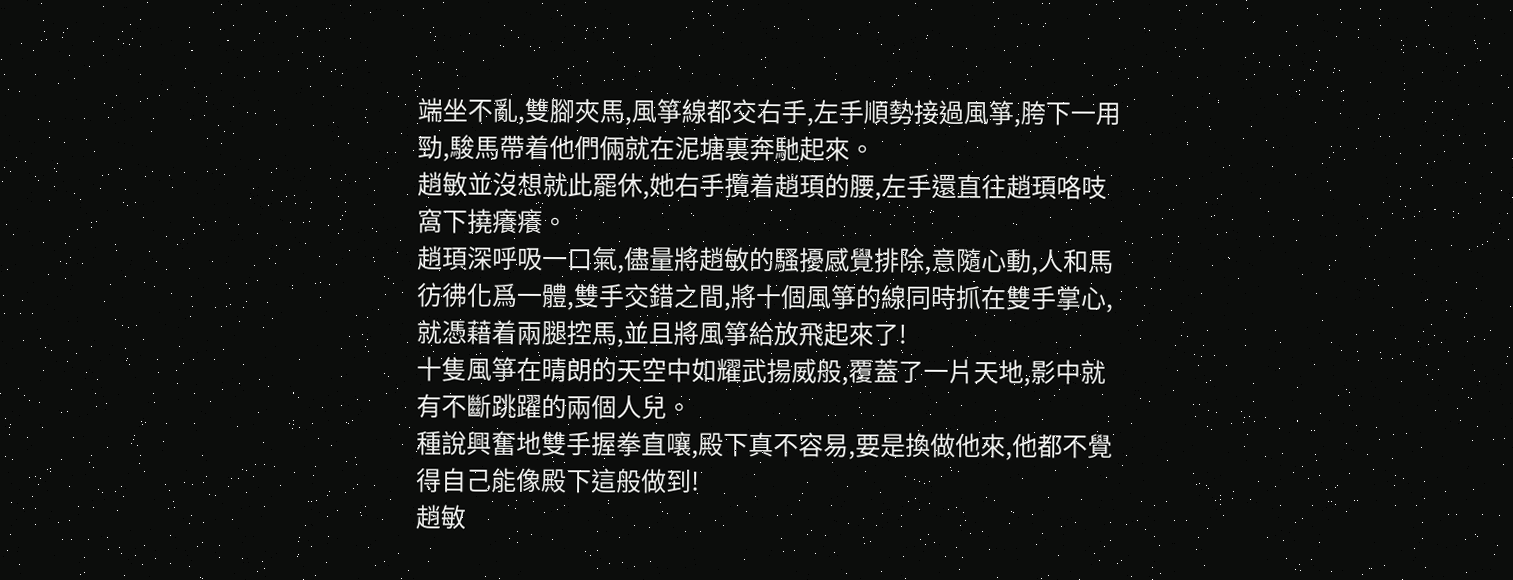端坐不亂,雙腳夾馬,風箏線都交右手,左手順勢接過風箏,胯下一用勁,駿馬帶着他們倆就在泥塘裏奔馳起來。
趙敏並沒想就此罷休,她右手攬着趙頊的腰,左手還直往趙頊咯吱窩下撓癢癢。
趙頊深呼吸一口氣,儘量將趙敏的騷擾感覺排除,意隨心動,人和馬彷彿化爲一體,雙手交錯之間,將十個風箏的線同時抓在雙手掌心,就憑藉着兩腿控馬,並且將風箏給放飛起來了!
十隻風箏在晴朗的天空中如耀武揚威般,覆蓋了一片天地,影中就有不斷跳躍的兩個人兒。
種說興奮地雙手握拳直嚷,殿下真不容易,要是換做他來,他都不覺得自己能像殿下這般做到!
趙敏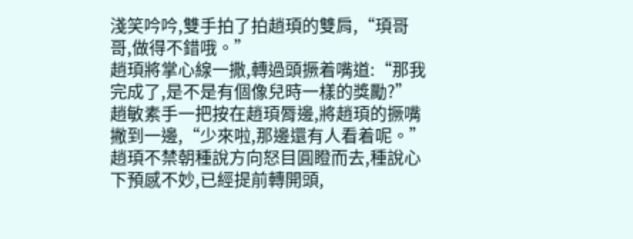淺笑吟吟,雙手拍了拍趙頊的雙肩,“頊哥哥,做得不錯哦。”
趙頊將掌心線一撒,轉過頭撅着嘴道:“那我完成了,是不是有個像兒時一樣的獎勵?”
趙敏素手一把按在趙頊脣邊,將趙頊的撅嘴撇到一邊,“少來啦,那邊還有人看着呢。”
趙頊不禁朝種說方向怒目圓瞪而去,種說心下預感不妙,已經提前轉開頭,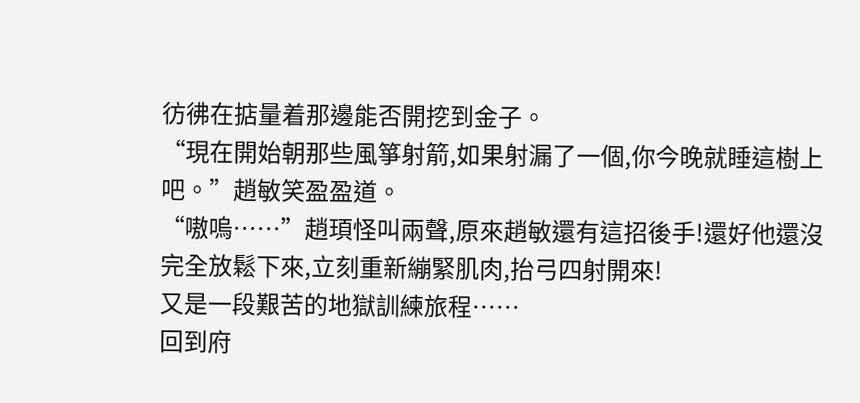彷彿在掂量着那邊能否開挖到金子。
“現在開始朝那些風箏射箭,如果射漏了一個,你今晚就睡這樹上吧。”趙敏笑盈盈道。
“嗷嗚……”趙頊怪叫兩聲,原來趙敏還有這招後手!還好他還沒完全放鬆下來,立刻重新繃緊肌肉,抬弓四射開來!
又是一段艱苦的地獄訓練旅程……
回到府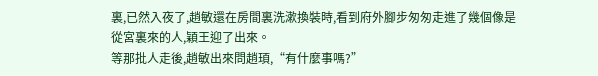裏,已然入夜了,趙敏還在房間裏洗漱換裝時,看到府外腳步匆匆走進了幾個像是從宮裏來的人,穎王迎了出來。
等那批人走後,趙敏出來問趙頊,“有什麼事嗎?”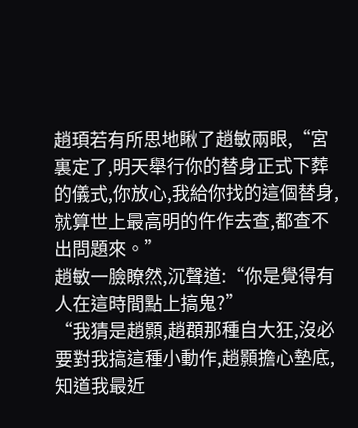趙頊若有所思地瞅了趙敏兩眼,“宮裏定了,明天舉行你的替身正式下葬的儀式,你放心,我給你找的這個替身,就算世上最高明的仵作去查,都查不出問題來。”
趙敏一臉瞭然,沉聲道:“你是覺得有人在這時間點上搞鬼?”
“我猜是趙顥,趙頵那種自大狂,沒必要對我搞這種小動作,趙顥擔心墊底,知道我最近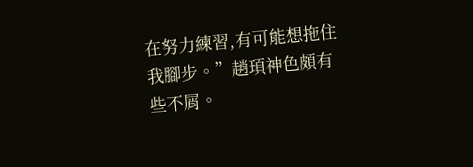在努力練習,有可能想拖住我腳步。”趙頊神色頗有些不屑。